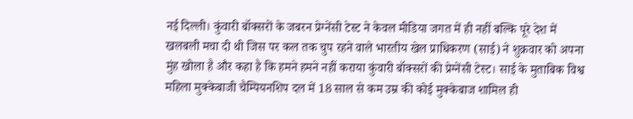नई दिल्ली। कुंवारी बॉक्सरों के जबरन प्रेग्नेंसी टेस्ट ने केवल मीडिया जगत में ही नहीं बल्कि पूरे देश में खलबली मचा दी थी जिस पर कल तक चुप रहने वाले भारतीय खेल प्राधिकरण (साई) ने शुक्रवार को अपना मुंह खोला है और कहा है कि हमने हमने नहीं कराया कुंवारी बॉक्सरों की प्रेग्नेंसी टेस्ट। साई के मुताबिक विश्व महिला मुक्केबाजी चैम्पियनशिप दल में 18 साल से कम उम्र की कोई मुक्केबाज शामिल ही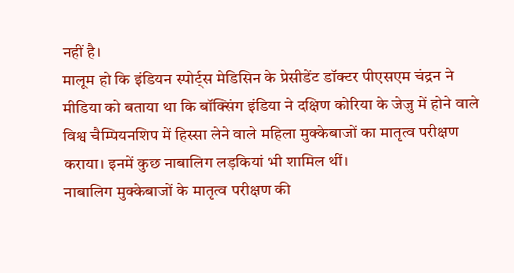नहीं है।
मालूम हो कि इंडियन स्पोर्ट्स मेडिसिन के प्रेसीडेंट डॉक्टर पीएसएम चंद्रन ने मीडिया को बताया था कि बॉक्सिंग इंडिया ने दक्षिण कोरिया के जेजु में होने वाले विश्व चैम्पियनशिप में हिस्सा लेने वाले महिला मुक्केबाजों का मातृत्व परीक्षण कराया। इनमें कुछ नाबालिग लड़कियां भी शामिल थीं।
नाबालिग मुक्केबाजों के मातृत्व परीक्षण की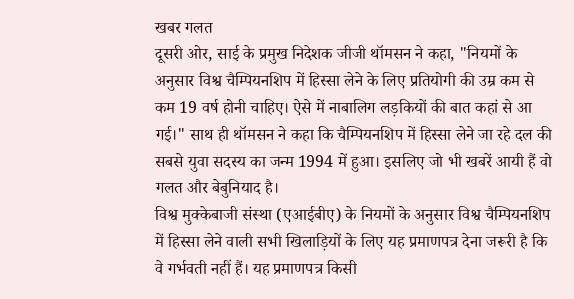खबर गलत
दूसरी ओर, साई के प्रमुख निदेशक जीजी थॉमसन ने कहा, "नियमों के अनुसार विश्व चैम्पियनशिप में हिस्सा लेने के लिए प्रतियोगी की उम्र कम से कम 19 वर्ष होनी चाहिए। ऐसे में नाबालिग लड़कियों की बात कहां से आ गई।" साथ ही थॉमसन ने कहा कि चैम्पियनशिप में हिस्सा लेने जा रहे दल की सबसे युवा सदस्य का जन्म 1994 में हुआ। इसलिए जो भी खबरें आयी हैं वो गलत और बेबुनियाद है।
विश्व मुक्केबाजी संस्था (एआईबीए) के नियमों के अनुसार विश्व चैम्पियनशिप में हिस्सा लेने वाली सभी खिलाड़ियों के लिए यह प्रमाणपत्र देना जरूरी है कि वे गर्भवती नहीं हैं। यह प्रमाणपत्र किसी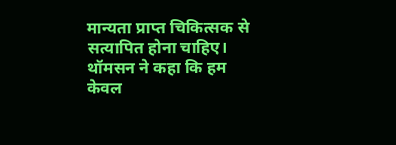मान्यता प्राप्त चिकित्सक से सत्यापित होना चाहिए। थॉमसन ने कहा कि हम केवल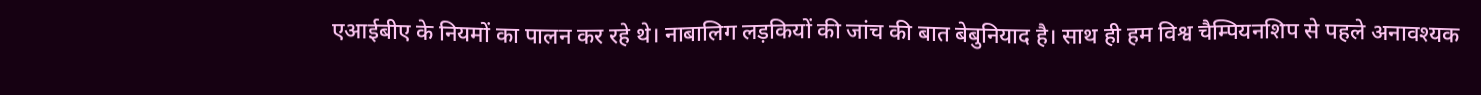एआईबीए के नियमों का पालन कर रहे थे। नाबालिग लड़कियों की जांच की बात बेबुनियाद है। साथ ही हम विश्व चैम्पियनशिप से पहले अनावश्यक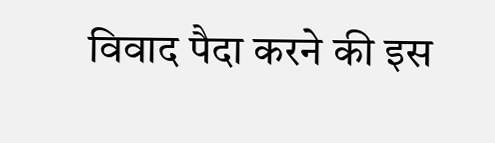विवाद पैदा करने की इस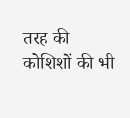तरह की कोशिशों की भी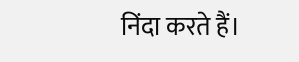निंदा करते हैं।